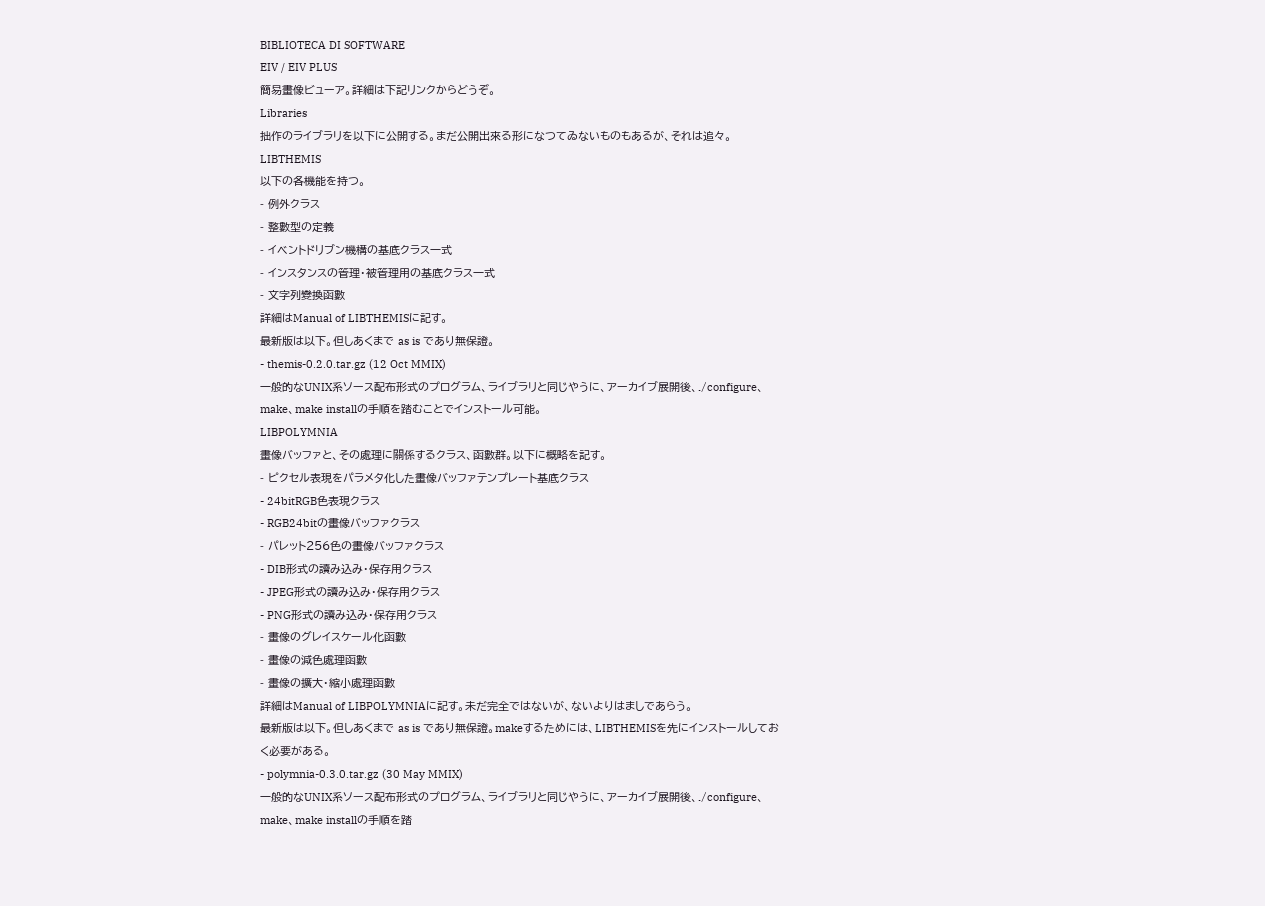BIBLIOTECA DI SOFTWARE
EIV / EIV PLUS
簡易畫像ビューア。詳細は下記リンクからどうぞ。
Libraries
拙作のライブラリを以下に公開する。まだ公開出來る形になつてゐないものもあるが、それは追々。
LIBTHEMIS
以下の各機能を持つ。
- 例外クラス
- 整數型の定義
- イベントドリブン機構の基底クラス一式
- インスタンスの管理・被管理用の基底クラス一式
- 文字列變換函數
詳細はManual of LIBTHEMISに記す。
最新版は以下。但しあくまで as is であり無保證。
- themis-0.2.0.tar.gz (12 Oct MMIX)
一般的なUNIX系ソース配布形式のプログラム、ライブラリと同じやうに、アーカイブ展開後、./configure、make、make installの手順を踏むことでインストール可能。
LIBPOLYMNIA
畫像バッファと、その處理に關係するクラス、函數群。以下に概略を記す。
- ピクセル表現をパラメタ化した畫像バッファテンプレート基底クラス
- 24bitRGB色表現クラス
- RGB24bitの畫像バッファクラス
- パレット256色の畫像バッファクラス
- DIB形式の讀み込み・保存用クラス
- JPEG形式の讀み込み・保存用クラス
- PNG形式の讀み込み・保存用クラス
- 畫像のグレイスケール化函數
- 畫像の減色處理函數
- 畫像の擴大・縮小處理函數
詳細はManual of LIBPOLYMNIAに記す。未だ完全ではないが、ないよりはましであらう。
最新版は以下。但しあくまで as is であり無保證。makeするためには、LIBTHEMISを先にインストールしておく必要がある。
- polymnia-0.3.0.tar.gz (30 May MMIX)
一般的なUNIX系ソース配布形式のプログラム、ライブラリと同じやうに、アーカイブ展開後、./configure、make、make installの手順を踏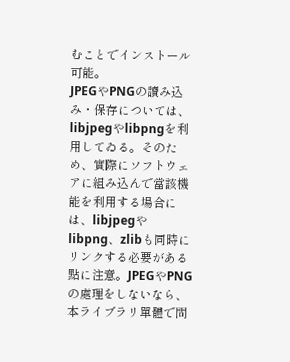むことでインストール可能。
JPEGやPNGの讀み込み・保存については、libjpegやlibpngを利用してゐる。そのため、實際にソフトウェアに組み込んで當該機能を利用する場合には、libjpegやlibpng、zlibも同時にリンクする必要がある點に注意。JPEGやPNGの處理をしないなら、本ライブラリ單體で問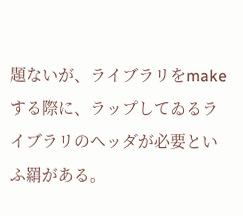題ないが、ライブラリをmakeする際に、ラップしてゐるライブラリのヘッダが必要といふ羂がある。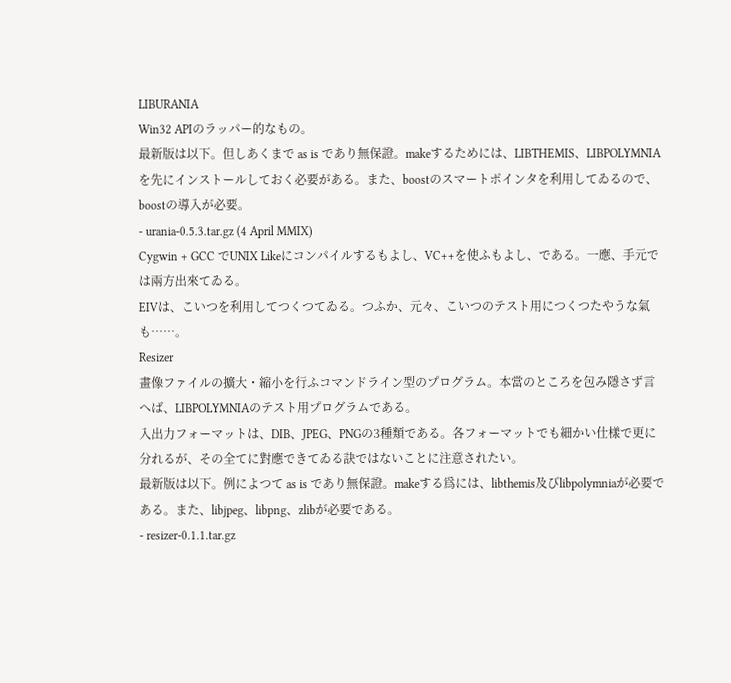LIBURANIA
Win32 APIのラッパー的なもの。
最新版は以下。但しあくまで as is であり無保證。makeするためには、LIBTHEMIS、LIBPOLYMNIAを先にインストールしておく必要がある。また、boostのスマートポインタを利用してゐるので、boostの導入が必要。
- urania-0.5.3.tar.gz (4 April MMIX)
Cygwin + GCC でUNIX Likeにコンパイルするもよし、VC++を使ふもよし、である。一應、手元では兩方出來てゐる。
EIVは、こいつを利用してつくつてゐる。つふか、元々、こいつのテスト用につくつたやうな氣も……。
Resizer
畫像ファイルの擴大・縮小を行ふコマンドライン型のプログラム。本當のところを包み隱さず言へば、LIBPOLYMNIAのテスト用プログラムである。
入出力フォーマットは、DIB、JPEG、PNGの3種類である。各フォーマットでも細かい仕樣で更に分れるが、その全てに對應できてゐる訣ではないことに注意されたい。
最新版は以下。例によつて as is であり無保證。makeする爲には、libthemis及びlibpolymniaが必要である。また、libjpeg、libpng、zlibが必要である。
- resizer-0.1.1.tar.gz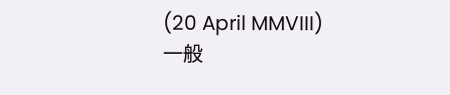(20 April MMVIII)
一般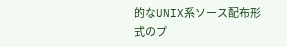的なUNIX系ソース配布形式のプ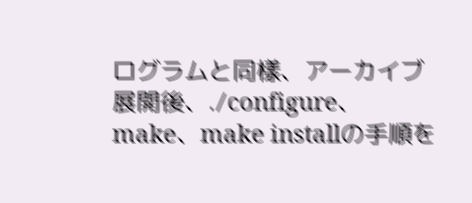ログラムと同樣、アーカイブ展開後、./configure、make、make installの手順を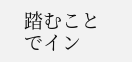踏むことでイン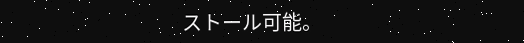ストール可能。